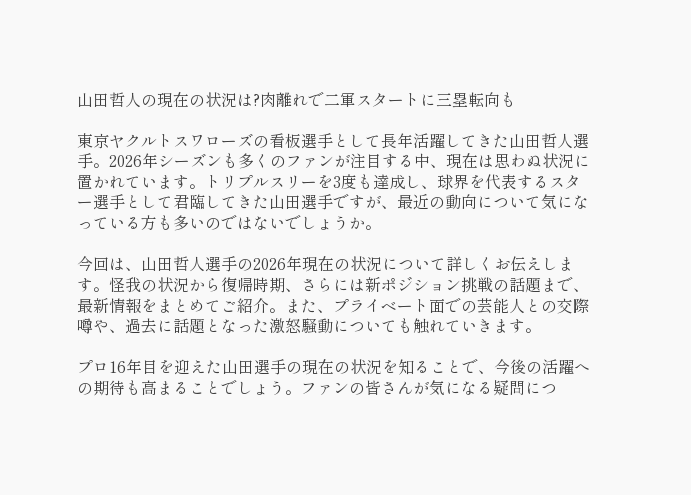山田哲人の現在の状況は?肉離れで二軍スタートに三塁転向も

東京ヤクルトスワローズの看板選手として長年活躍してきた山田哲人選手。2026年シーズンも多くのファンが注目する中、現在は思わぬ状況に置かれています。トリプルスリーを3度も達成し、球界を代表するスター選手として君臨してきた山田選手ですが、最近の動向について気になっている方も多いのではないでしょうか。

今回は、山田哲人選手の2026年現在の状況について詳しくお伝えします。怪我の状況から復帰時期、さらには新ポジション挑戦の話題まで、最新情報をまとめてご紹介。また、プライベート面での芸能人との交際噂や、過去に話題となった激怒騒動についても触れていきます。

プロ16年目を迎えた山田選手の現在の状況を知ることで、今後の活躍への期待も高まることでしょう。ファンの皆さんが気になる疑問につ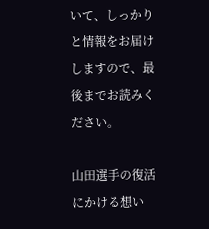いて、しっかりと情報をお届けしますので、最後までお読みください。

山田選手の復活にかける想い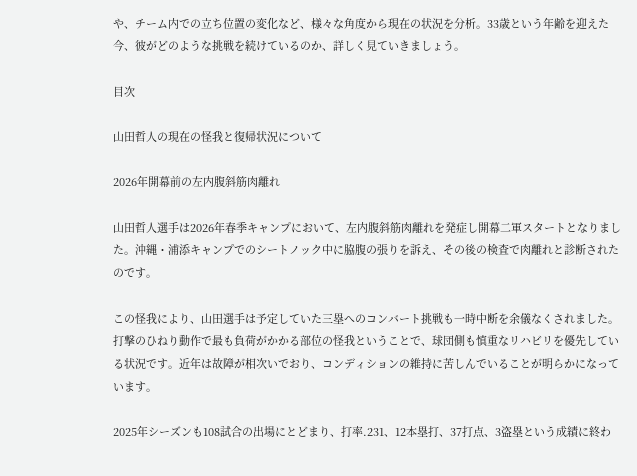や、チーム内での立ち位置の変化など、様々な角度から現在の状況を分析。33歳という年齢を迎えた今、彼がどのような挑戦を続けているのか、詳しく見ていきましょう。

目次

山田哲人の現在の怪我と復帰状況について

2026年開幕前の左内腹斜筋肉離れ

山田哲人選手は2026年春季キャンプにおいて、左内腹斜筋肉離れを発症し開幕二軍スタートとなりました。沖縄・浦添キャンプでのシートノック中に脇腹の張りを訴え、その後の検査で肉離れと診断されたのです。

この怪我により、山田選手は予定していた三塁へのコンバート挑戦も一時中断を余儀なくされました。打撃のひねり動作で最も負荷がかかる部位の怪我ということで、球団側も慎重なリハビリを優先している状況です。近年は故障が相次いでおり、コンディションの維持に苦しんでいることが明らかになっています。

2025年シーズンも108試合の出場にとどまり、打率.231、12本塁打、37打点、3盗塁という成績に終わ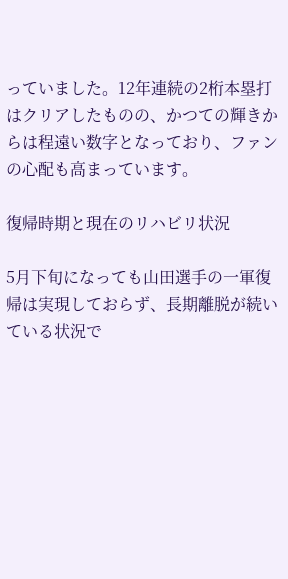っていました。12年連続の2桁本塁打はクリアしたものの、かつての輝きからは程遠い数字となっており、ファンの心配も高まっています。

復帰時期と現在のリハビリ状況

5月下旬になっても山田選手の一軍復帰は実現しておらず、長期離脱が続いている状況で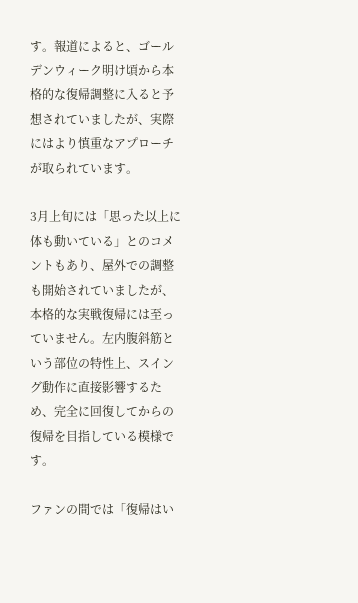す。報道によると、ゴールデンウィーク明け頃から本格的な復帰調整に入ると予想されていましたが、実際にはより慎重なアプローチが取られています。

3月上旬には「思った以上に体も動いている」とのコメントもあり、屋外での調整も開始されていましたが、本格的な実戦復帰には至っていません。左内腹斜筋という部位の特性上、スイング動作に直接影響するため、完全に回復してからの復帰を目指している模様です。

ファンの間では「復帰はい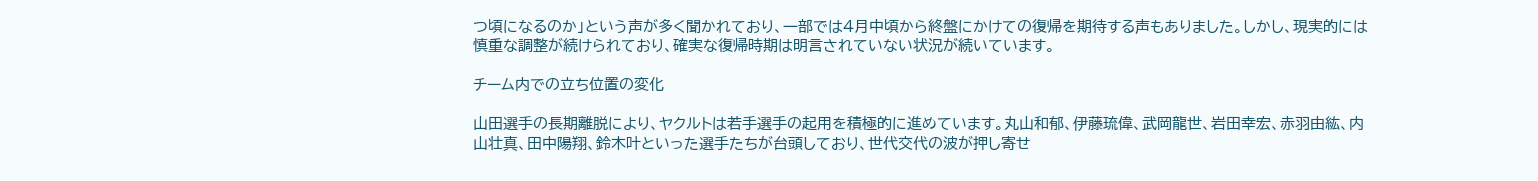つ頃になるのか」という声が多く聞かれており、一部では4月中頃から終盤にかけての復帰を期待する声もありました。しかし、現実的には慎重な調整が続けられており、確実な復帰時期は明言されていない状況が続いています。

チーム内での立ち位置の変化

山田選手の長期離脱により、ヤクルトは若手選手の起用を積極的に進めています。丸山和郁、伊藤琉偉、武岡龍世、岩田幸宏、赤羽由紘、内山壮真、田中陽翔、鈴木叶といった選手たちが台頭しており、世代交代の波が押し寄せ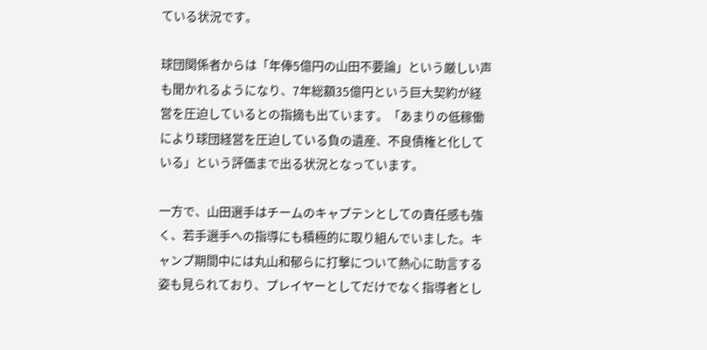ている状況です。

球団関係者からは「年俸5億円の山田不要論」という厳しい声も聞かれるようになり、7年総額35億円という巨大契約が経営を圧迫しているとの指摘も出ています。「あまりの低稼働により球団経営を圧迫している負の遺産、不良債権と化している」という評価まで出る状況となっています。

一方で、山田選手はチームのキャプテンとしての責任感も強く、若手選手への指導にも積極的に取り組んでいました。キャンプ期間中には丸山和郁らに打撃について熱心に助言する姿も見られており、プレイヤーとしてだけでなく指導者とし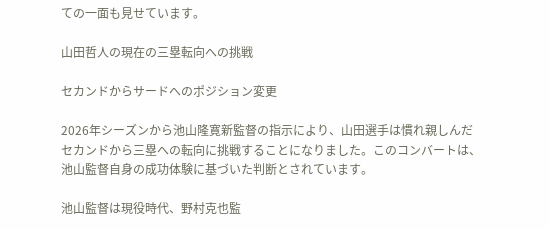ての一面も見せています。

山田哲人の現在の三塁転向への挑戦

セカンドからサードへのポジション変更

2026年シーズンから池山隆寛新監督の指示により、山田選手は慣れ親しんだセカンドから三塁への転向に挑戦することになりました。このコンバートは、池山監督自身の成功体験に基づいた判断とされています。

池山監督は現役時代、野村克也監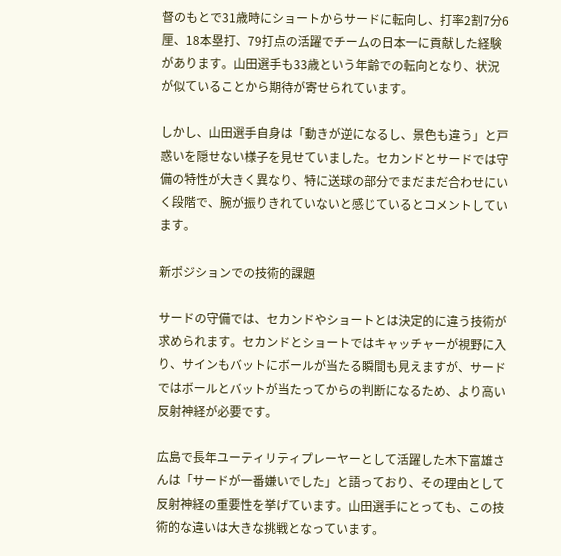督のもとで31歳時にショートからサードに転向し、打率2割7分6厘、18本塁打、79打点の活躍でチームの日本一に貢献した経験があります。山田選手も33歳という年齢での転向となり、状況が似ていることから期待が寄せられています。

しかし、山田選手自身は「動きが逆になるし、景色も違う」と戸惑いを隠せない様子を見せていました。セカンドとサードでは守備の特性が大きく異なり、特に送球の部分でまだまだ合わせにいく段階で、腕が振りきれていないと感じているとコメントしています。

新ポジションでの技術的課題

サードの守備では、セカンドやショートとは決定的に違う技術が求められます。セカンドとショートではキャッチャーが視野に入り、サインもバットにボールが当たる瞬間も見えますが、サードではボールとバットが当たってからの判断になるため、より高い反射神経が必要です。

広島で長年ユーティリティプレーヤーとして活躍した木下富雄さんは「サードが一番嫌いでした」と語っており、その理由として反射神経の重要性を挙げています。山田選手にとっても、この技術的な違いは大きな挑戦となっています。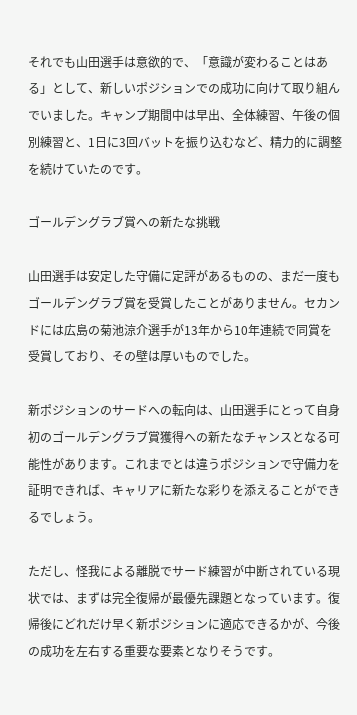それでも山田選手は意欲的で、「意識が変わることはある」として、新しいポジションでの成功に向けて取り組んでいました。キャンプ期間中は早出、全体練習、午後の個別練習と、1日に3回バットを振り込むなど、精力的に調整を続けていたのです。

ゴールデングラブ賞への新たな挑戦

山田選手は安定した守備に定評があるものの、まだ一度もゴールデングラブ賞を受賞したことがありません。セカンドには広島の菊池涼介選手が13年から10年連続で同賞を受賞しており、その壁は厚いものでした。

新ポジションのサードへの転向は、山田選手にとって自身初のゴールデングラブ賞獲得への新たなチャンスとなる可能性があります。これまでとは違うポジションで守備力を証明できれば、キャリアに新たな彩りを添えることができるでしょう。

ただし、怪我による離脱でサード練習が中断されている現状では、まずは完全復帰が最優先課題となっています。復帰後にどれだけ早く新ポジションに適応できるかが、今後の成功を左右する重要な要素となりそうです。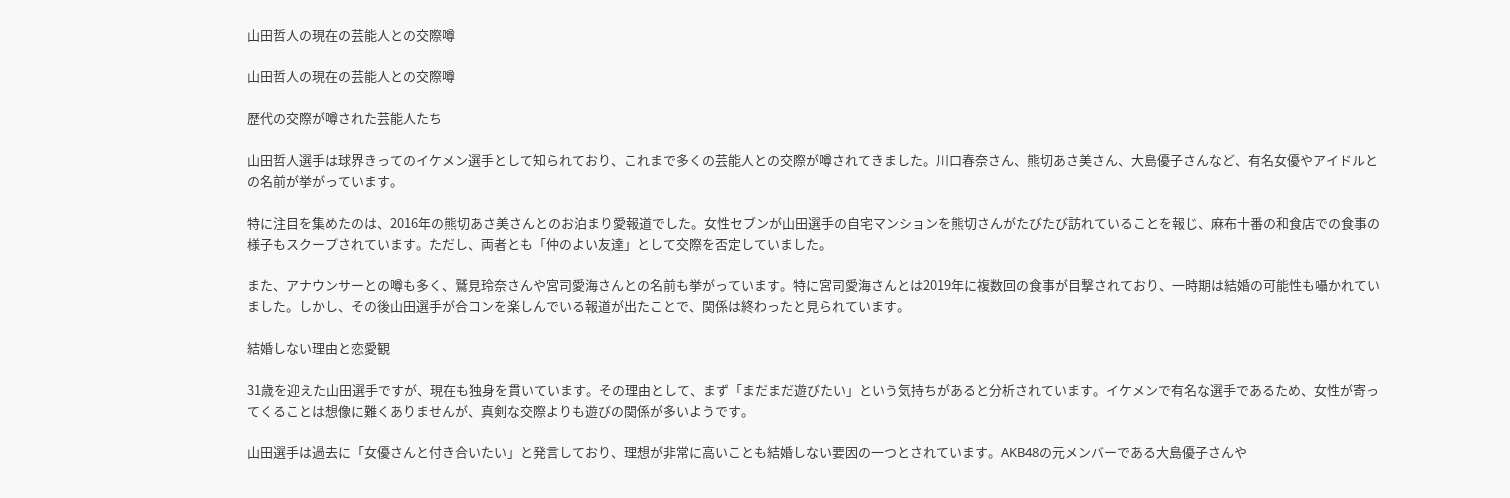山田哲人の現在の芸能人との交際噂

山田哲人の現在の芸能人との交際噂

歴代の交際が噂された芸能人たち

山田哲人選手は球界きってのイケメン選手として知られており、これまで多くの芸能人との交際が噂されてきました。川口春奈さん、熊切あさ美さん、大島優子さんなど、有名女優やアイドルとの名前が挙がっています。

特に注目を集めたのは、2016年の熊切あさ美さんとのお泊まり愛報道でした。女性セブンが山田選手の自宅マンションを熊切さんがたびたび訪れていることを報じ、麻布十番の和食店での食事の様子もスクープされています。ただし、両者とも「仲のよい友達」として交際を否定していました。

また、アナウンサーとの噂も多く、鷲見玲奈さんや宮司愛海さんとの名前も挙がっています。特に宮司愛海さんとは2019年に複数回の食事が目撃されており、一時期は結婚の可能性も囁かれていました。しかし、その後山田選手が合コンを楽しんでいる報道が出たことで、関係は終わったと見られています。

結婚しない理由と恋愛観

31歳を迎えた山田選手ですが、現在も独身を貫いています。その理由として、まず「まだまだ遊びたい」という気持ちがあると分析されています。イケメンで有名な選手であるため、女性が寄ってくることは想像に難くありませんが、真剣な交際よりも遊びの関係が多いようです。

山田選手は過去に「女優さんと付き合いたい」と発言しており、理想が非常に高いことも結婚しない要因の一つとされています。AKB48の元メンバーである大島優子さんや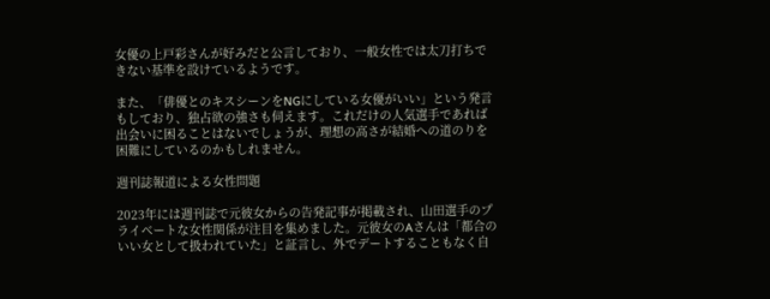女優の上戸彩さんが好みだと公言しており、一般女性では太刀打ちできない基準を設けているようです。

また、「俳優とのキスシーンをNGにしている女優がいい」という発言もしており、独占欲の強さも伺えます。これだけの人気選手であれば出会いに困ることはないでしょうが、理想の高さが結婚への道のりを困難にしているのかもしれません。

週刊誌報道による女性問題

2023年には週刊誌で元彼女からの告発記事が掲載され、山田選手のプライベートな女性関係が注目を集めました。元彼女のAさんは「都合のいい女として扱われていた」と証言し、外でデートすることもなく自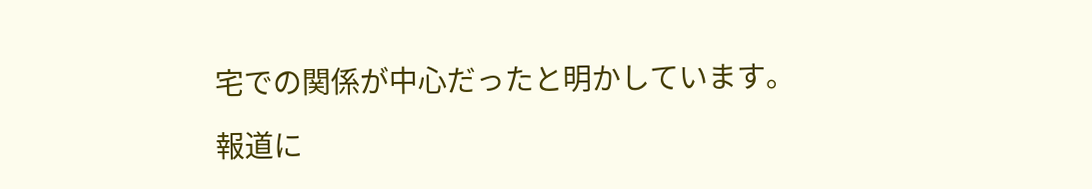宅での関係が中心だったと明かしています。

報道に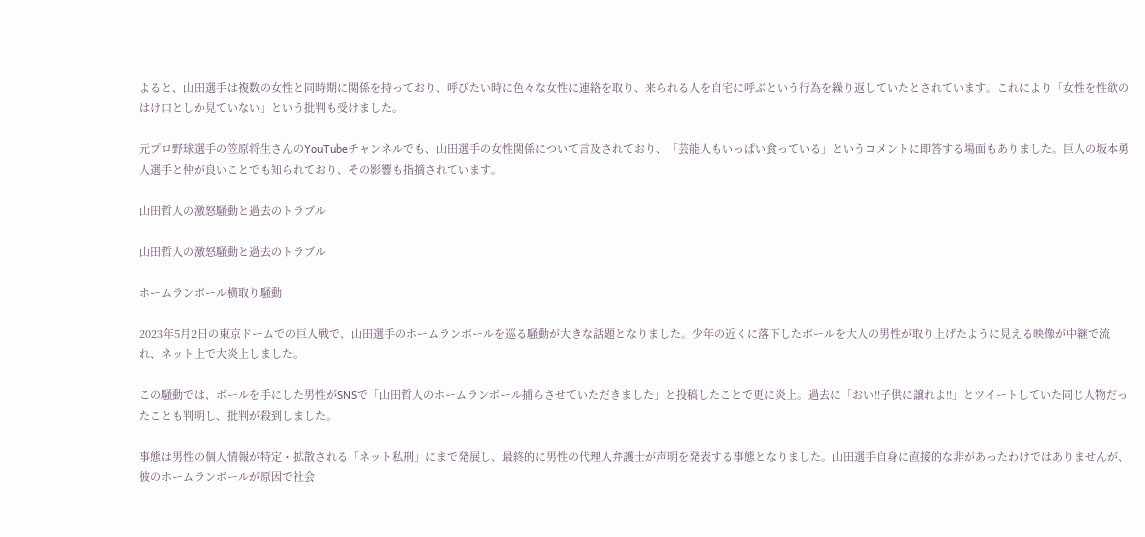よると、山田選手は複数の女性と同時期に関係を持っており、呼びたい時に色々な女性に連絡を取り、来られる人を自宅に呼ぶという行為を繰り返していたとされています。これにより「女性を性欲のはけ口としか見ていない」という批判も受けました。

元プロ野球選手の笠原将生さんのYouTubeチャンネルでも、山田選手の女性関係について言及されており、「芸能人もいっぱい食っている」というコメントに即答する場面もありました。巨人の坂本勇人選手と仲が良いことでも知られており、その影響も指摘されています。

山田哲人の激怒騒動と過去のトラブル

山田哲人の激怒騒動と過去のトラブル

ホームランボール横取り騒動

2023年5月2日の東京ドームでの巨人戦で、山田選手のホームランボールを巡る騒動が大きな話題となりました。少年の近くに落下したボールを大人の男性が取り上げたように見える映像が中継で流れ、ネット上で大炎上しました。

この騒動では、ボールを手にした男性がSNSで「山田哲人のホームランボール捕らさせていただきました」と投稿したことで更に炎上。過去に「おい!!子供に譲れよ!!」とツイートしていた同じ人物だったことも判明し、批判が殺到しました。

事態は男性の個人情報が特定・拡散される「ネット私刑」にまで発展し、最終的に男性の代理人弁護士が声明を発表する事態となりました。山田選手自身に直接的な非があったわけではありませんが、彼のホームランボールが原因で社会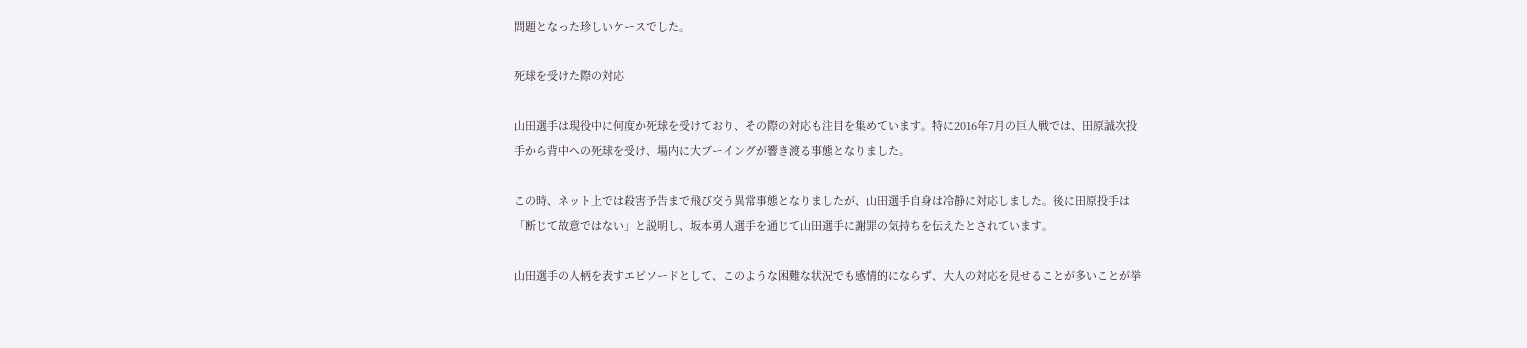問題となった珍しいケースでした。

死球を受けた際の対応

山田選手は現役中に何度か死球を受けており、その際の対応も注目を集めています。特に2016年7月の巨人戦では、田原誠次投手から背中への死球を受け、場内に大ブーイングが響き渡る事態となりました。

この時、ネット上では殺害予告まで飛び交う異常事態となりましたが、山田選手自身は冷静に対応しました。後に田原投手は「断じて故意ではない」と説明し、坂本勇人選手を通じて山田選手に謝罪の気持ちを伝えたとされています。

山田選手の人柄を表すエピソードとして、このような困難な状況でも感情的にならず、大人の対応を見せることが多いことが挙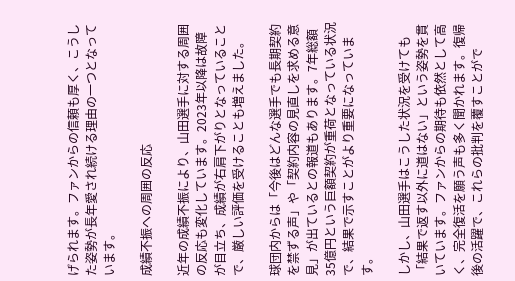げられます。ファンからの信頼も厚く、こうした姿勢が長年愛され続ける理由の一つとなっています。

成績不振への周囲の反応

近年の成績不振により、山田選手に対する周囲の反応も変化しています。2023年以降は故障が目立ち、成績が右肩下がりとなっていることで、厳しい評価を受けることも増えました。

球団内からは「今後はどんな選手でも長期契約を禁ずる声」や「契約内容の見直しを求める意見」が出ているとの報道もあります。7年総額35億円という巨額契約が重荷となっている状況で、結果で示すことがより重要になっています。

しかし、山田選手はこうした状況を受けても「結果で返す以外に道はない」という姿勢を貫いています。ファンからの期待も依然として高く、完全復活を願う声も多く聞かれます。復帰後の活躍で、これらの批判を覆すことがで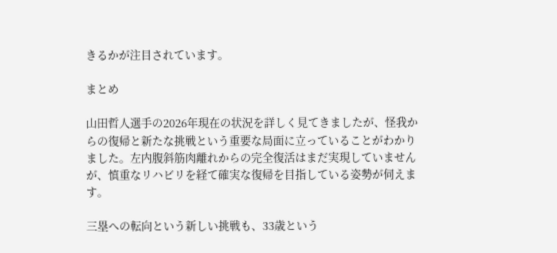きるかが注目されています。

まとめ

山田哲人選手の2026年現在の状況を詳しく見てきましたが、怪我からの復帰と新たな挑戦という重要な局面に立っていることがわかりました。左内腹斜筋肉離れからの完全復活はまだ実現していませんが、慎重なリハビリを経て確実な復帰を目指している姿勢が伺えます。

三塁への転向という新しい挑戦も、33歳という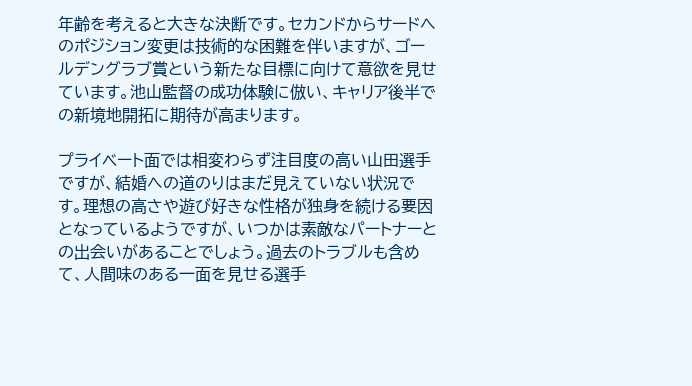年齢を考えると大きな決断です。セカンドからサードへのポジション変更は技術的な困難を伴いますが、ゴールデングラブ賞という新たな目標に向けて意欲を見せています。池山監督の成功体験に倣い、キャリア後半での新境地開拓に期待が高まります。

プライベート面では相変わらず注目度の高い山田選手ですが、結婚への道のりはまだ見えていない状況です。理想の高さや遊び好きな性格が独身を続ける要因となっているようですが、いつかは素敵なパートナーとの出会いがあることでしょう。過去のトラブルも含めて、人間味のある一面を見せる選手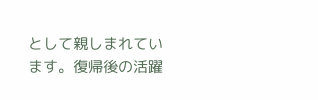として親しまれています。復帰後の活躍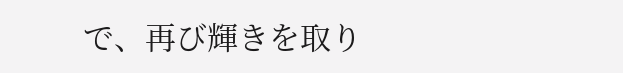で、再び輝きを取り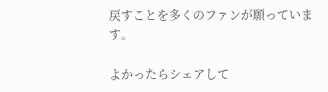戻すことを多くのファンが願っています。

よかったらシェアして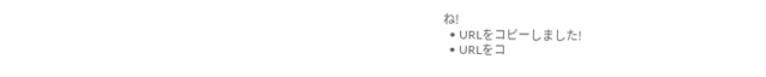ね!
  • URLをコピーしました!
  • URLをコ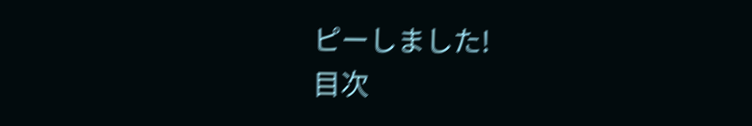ピーしました!
目次